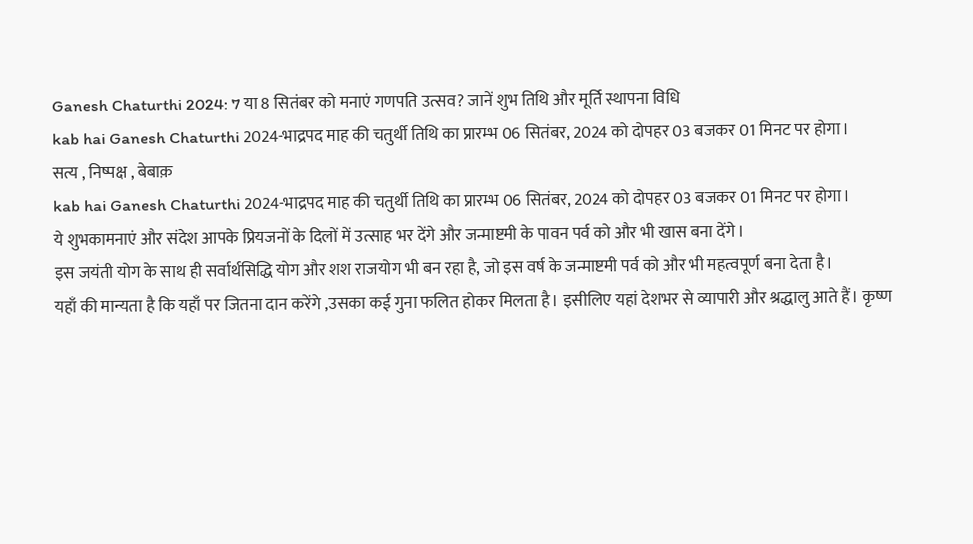Ganesh Chaturthi 2024: 7 या 8 सितंबर को मनाएं गणपति उत्सव? जानें शुभ तिथि और मूर्ति स्थापना विधि
kab hai Ganesh Chaturthi 2024-भाद्रपद माह की चतुर्थी तिथि का प्रारम्भ 06 सितंबर, 2024 को दोपहर 03 बजकर 01 मिनट पर होगा।
सत्य , निष्पक्ष , बेबाक़
kab hai Ganesh Chaturthi 2024-भाद्रपद माह की चतुर्थी तिथि का प्रारम्भ 06 सितंबर, 2024 को दोपहर 03 बजकर 01 मिनट पर होगा।
ये शुभकामनाएं और संदेश आपके प्रियजनों के दिलों में उत्साह भर देंगे और जन्माष्टमी के पावन पर्व को और भी खास बना देंगे।
इस जयंती योग के साथ ही सर्वार्थसिद्धि योग और शश राजयोग भी बन रहा है, जो इस वर्ष के जन्माष्टमी पर्व को और भी महत्वपूर्ण बना देता है।
यहाँ की मान्यता है कि यहाँ पर जितना दान करेंगे ,उसका कई गुना फलित होकर मिलता है। इसीलिए यहां देशभर से व्यापारी और श्रद्धालु आते हैं। कृष्ण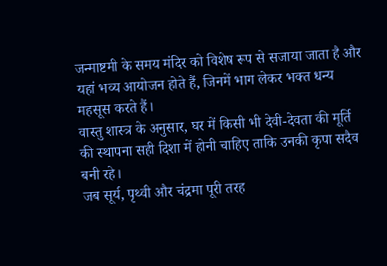जन्माष्टमी के समय मंदिर को विशेष रूप से सजाया जाता है और यहां भव्य आयोजन होते हैं, जिनमें भाग लेकर भक्त धन्य महसूस करते हैं।
वास्तु शास्त्र के अनुसार, घर में किसी भी देवी-देवता की मूर्ति की स्थापना सही दिशा में होनी चाहिए ताकि उनकी कृपा सदैव बनी रहे।
जब सूर्य, पृथ्वी और चंद्रमा पूरी तरह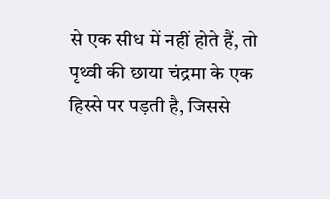से एक सीध में नहीं होते हैं, तो पृथ्वी की छाया चंद्रमा के एक हिस्से पर पड़ती है, जिससे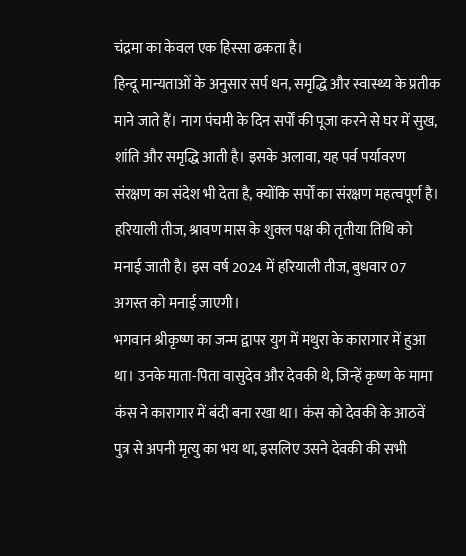चंद्रमा का केवल एक हिस्सा ढकता है।
हिन्दू मान्यताओं के अनुसार सर्प धन, समृद्धि और स्वास्थ्य के प्रतीक माने जाते हैं। नाग पंचमी के दिन सर्पों की पूजा करने से घर में सुख, शांति और समृद्धि आती है। इसके अलावा, यह पर्व पर्यावरण संरक्षण का संदेश भी देता है, क्योंकि सर्पों का संरक्षण महत्वपूर्ण है।
हरियाली तीज, श्रावण मास के शुक्ल पक्ष की तृतीया तिथि को मनाई जाती है। इस वर्ष 2024 में हरियाली तीज, बुधवार 07 अगस्त को मनाई जाएगी।
भगवान श्रीकृष्ण का जन्म द्वापर युग में मथुरा के कारागार में हुआ था। उनके माता-पिता वासुदेव और देवकी थे, जिन्हें कृष्ण के मामा कंस ने कारागार में बंदी बना रखा था। कंस को देवकी के आठवें पुत्र से अपनी मृत्यु का भय था, इसलिए उसने देवकी की सभी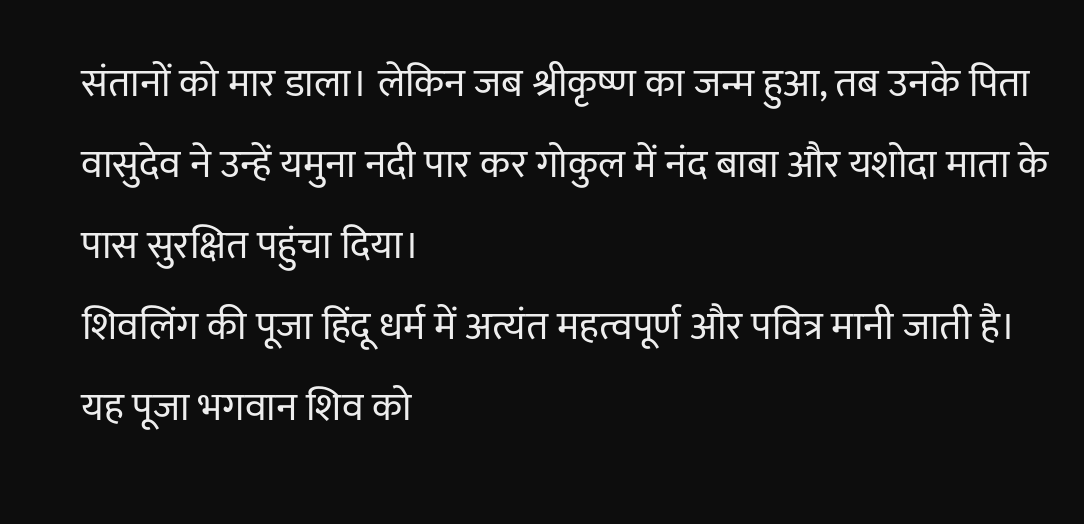संतानों को मार डाला। लेकिन जब श्रीकृष्ण का जन्म हुआ, तब उनके पिता वासुदेव ने उन्हें यमुना नदी पार कर गोकुल में नंद बाबा और यशोदा माता के पास सुरक्षित पहुंचा दिया।
शिवलिंग की पूजा हिंदू धर्म में अत्यंत महत्वपूर्ण और पवित्र मानी जाती है। यह पूजा भगवान शिव को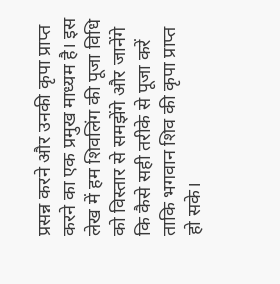प्रसन्न करने और उनकी कृपा प्राप्त करने का एक प्रमुख माध्यम है। इस लेख में हम शिवलिंग की पूजा विधि को विस्तार से समझेंगे और जानेंगे कि कैसे सही तरीके से पूजा करें ताकि भगवान शिव की कृपा प्राप्त हो सके।